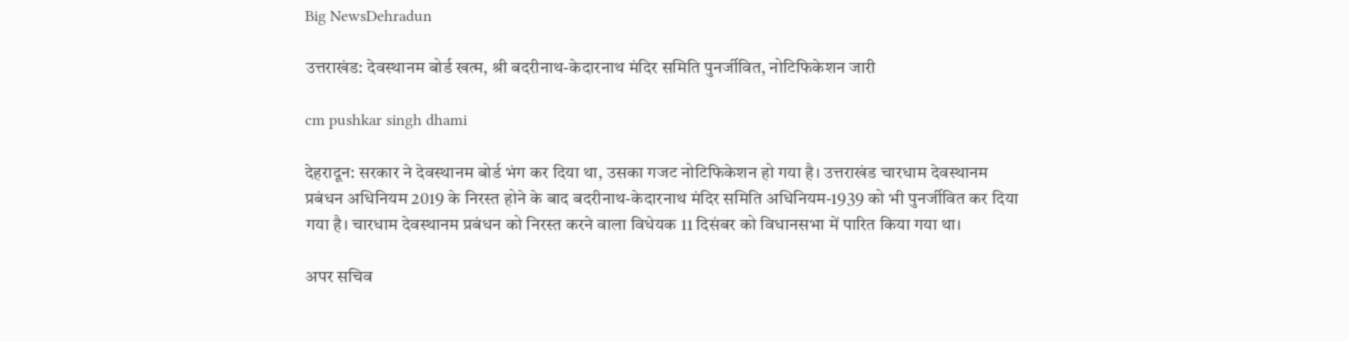Big NewsDehradun

उत्तराखंड: देवस्थानम बोर्ड खत्म, श्री बदरीनाथ-केदारनाथ मंदिर समिति पुनर्जीवित, नोटिफिकेशन जारी

cm pushkar singh dhami

देहरादून: सरकार ने देवस्थानम बोर्ड भंग कर दिया था, उसका गजट नोटिफिकेशन हो गया है। उत्तराखंड चारधाम देवस्थानम प्रबंधन अधिनियम 2019 के निरस्त होने के बाद बदरीनाथ-केदारनाथ मंदिर समिति अधिनियम-1939 को भी पुनर्जीवित कर दिया गया है। चारधाम देवस्थानम प्रबंधन को निरस्त करने वाला विधेयक 11 दिसंबर को विधानसभा में पारित किया गया था।

अपर सचिव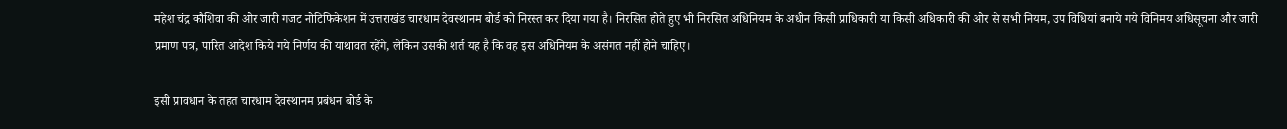महेश चंद्र कौशिवा की ओर जारी गजट नोटिफिकेशन में उत्तराखंड चारधाम देवस्थानम बोर्ड को निरस्त कर दिया गया है। निरसित होते हुए भी निरसित अधिनियम के अधीन किसी प्राधिकारी या किसी अधिकारी की ओर से सभी नियम, उप विधियां बनाये गये विनिमय अधिसूचना और जारी प्रमाण पत्र, पारित आदेश किये गये निर्णय की याथावत रहेंगे, लेकिन उसकी शर्त यह है कि वह इस अधिनियम के असंगत नहीं होने चाहिए।

इसी प्रावधान के तहत चारधाम देवस्थानम प्रबंधन बोर्ड के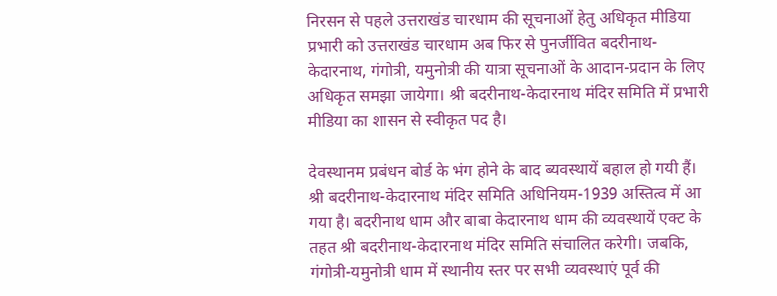निरसन से पहले उत्तराखंड चारधाम की सूचनाओं हेतु अधिकृत मीडिया प्रभारी को उत्तराखंड चारधाम अब फिर से पुनर्जीवित बदरीनाथ-केदारनाथ, गंगोत्री, यमुनोत्री की यात्रा सूचनाओं के आदान-प्रदान के लिए अधिकृत समझा जायेगा। श्री बदरीनाथ-केदारनाथ मंदिर समिति में प्रभारी मीडिया का शासन से स्वीकृत पद है।

देवस्थानम प्रबंधन बोर्ड के भंग होने के बाद ब्यवस्थायें बहाल हो गयी हैं। श्री बदरीनाथ-केदारनाथ मंदिर समिति अधिनियम-1939 अस्तित्व में आ गया है। बदरीनाथ धाम और बाबा केदारनाथ धाम की व्यवस्थायें एक्ट के तहत श्री बदरीनाथ-केदारनाथ मंदिर समिति संचालित करेगी। जबकि, गंगोत्री-यमुनोत्री धाम में स्थानीय स्तर पर सभी व्यवस्थाएं पूर्व की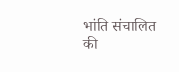भांति संचालित की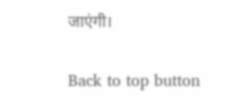जाएंगी।

Back to top button